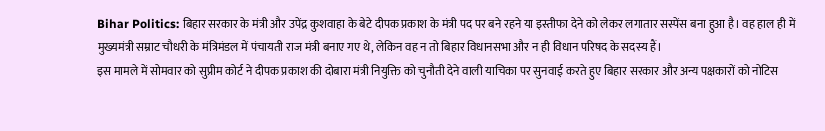Bihar Politics: बिहार सरकार के मंत्री और उपेंद्र कुशवाहा के बेटे दीपक प्रकाश के मंत्री पद पर बने रहने या इस्तीफा देने को लेकर लगातार सस्पेंस बना हुआ है। वह हाल ही में मुख्यमंत्री सम्राट चौधरी के मंत्रिमंडल में पंचायती राज मंत्री बनाए गए थे, लेकिन वह न तो बिहार विधानसभा और न ही विधान परिषद के सदस्य हैं।
इस मामले में सोमवार को सुप्रीम कोर्ट ने दीपक प्रकाश की दोबारा मंत्री नियुक्ति को चुनौती देने वाली याचिका पर सुनवाई करते हुए बिहार सरकार और अन्य पक्षकारों को नोटिस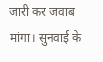जारी कर जवाब मांगा। सुनवाई के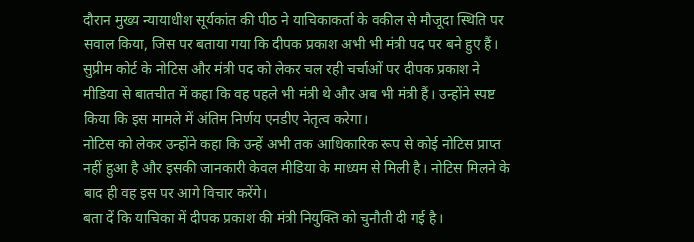दौरान मुख्य न्यायाधीश सूर्यकांत की पीठ ने याचिकाकर्ता के वकील से मौजूदा स्थिति पर सवाल किया, जिस पर बताया गया कि दीपक प्रकाश अभी भी मंत्री पद पर बने हुए हैं।
सुप्रीम कोर्ट के नोटिस और मंत्री पद को लेकर चल रही चर्चाओं पर दीपक प्रकाश ने मीडिया से बातचीत में कहा कि वह पहले भी मंत्री थे और अब भी मंत्री हैं। उन्होंने स्पष्ट किया कि इस मामले में अंतिम निर्णय एनडीए नेतृत्व करेगा।
नोटिस को लेकर उन्होंने कहा कि उन्हें अभी तक आधिकारिक रूप से कोई नोटिस प्राप्त नहीं हुआ है और इसकी जानकारी केवल मीडिया के माध्यम से मिली है। नोटिस मिलने के बाद ही वह इस पर आगे विचार करेंगे।
बता दें कि याचिका में दीपक प्रकाश की मंत्री नियुक्ति को चुनौती दी गई है।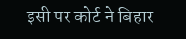इसी पर कोर्ट ने बिहार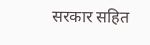सरकार सहित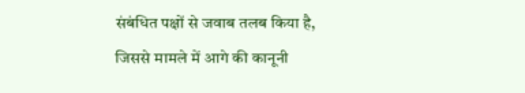संबंधित पक्षों से जवाब तलब किया है, जिससे मामले में आगे की कानूनी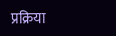प्रक्रिया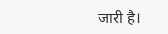जारी है।